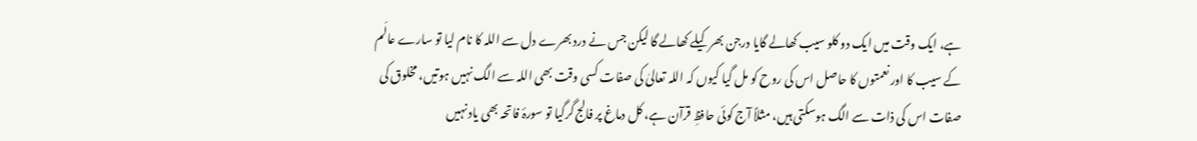ہے، ایک وقت میں ایک دو کلو سیب کھالے گایا درجن بھر کیلے کھالے گا لیکن جس نے درد بھرے دل سے اللہ کا نام لیا تو سارے عالَم کے سیب کا اور نعمتوں کا حاصل اس کی روح کو مل گیا کیوں کہ اللہ تعالیٰ کی صفات کسی وقت بھی اللہ سے الگ نہیں ہوتیں، مخلوق کی صفات اس کی ذات سے الگ ہوسکتی ہیں، مثلاً آج کوئی حافظِ قرآن ہے، کل دماغ پر فالج گرگیا تو سورۂ فاتحہ بھی یاد نہیں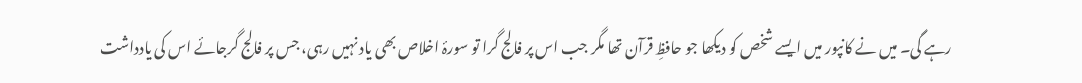رہے گی۔ میں نے کانپور میں ایسے شخص کو دیکھا جو حافظِ قرآن تھا مگر جب اس پر فالج گرا تو سورۂ اخلاص بھی یاد نہیں رہی، جس پر فالج گرجائے اس کی یادداشت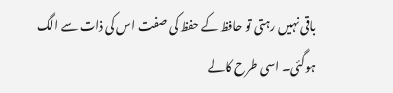باقی نہیں رہتی تو حافظ کے حفظ کی صفت اس کی ذات سے الگ ہوگئی۔ اسی طرح کالے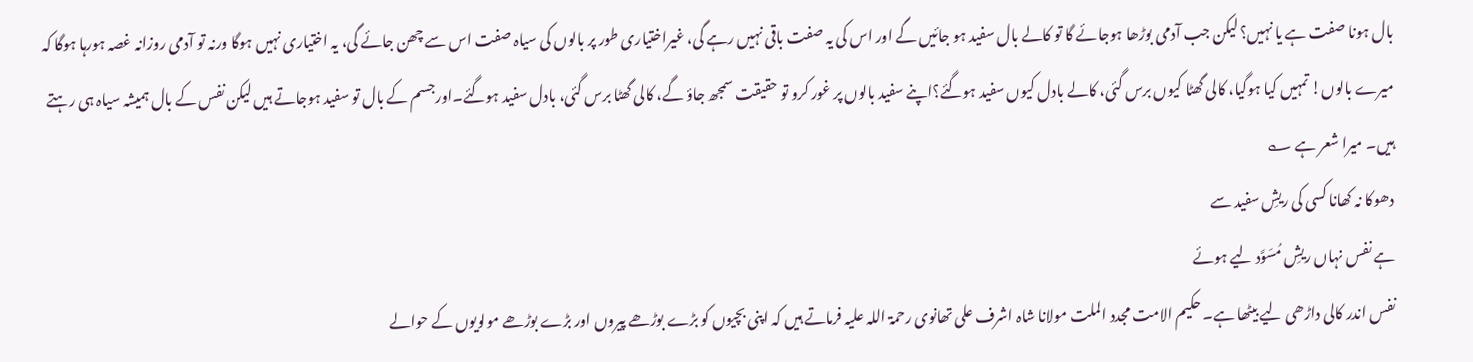بال ہونا صفت ہے یا نہیں؟ لیکن جب آدمی بوڑھا ہوجائے گا تو کالے بال سفید ہو جائیں گے اور اس کی یہ صفت باقی نہیں رہے گی، غیراختیاری طور پر بالوں کی سیاہ صفت اس سے چھن جائے گی، یہ اختیاری نہیں ہوگا ورنہ تو آدمی روزانہ غصہ ہورہا ہوگا کہ میرے بالوں! تمہیں کیا ہوگیا، کالی گھٹا کیوں برس گئی، کالے بادل کیوں سفید ہوگئے؟اپنے سفید بالوں پر غور کرو تو حقیقت سمجھ جاؤ گے، کالی گھٹا برس گئی، بادل سفید ہوگئے۔اورجسم کے بال تو سفید ہوجاتے ہیں لیکن نفس کے بال ہمیشہ سیاہ ہی رہتے ہیں۔ میرا شعر ہے ؎
دھوکا نہ کھانا کسی کی ریشِ سفید سے
ہے نفس نہاں ریشِ مُسَوَّد لیے ہوئے
نفس اندر کالی داڑھی لیے بیٹھا ہے۔ حکیم الامت مجدد الملت مولانا شاہ اشرف علی تھانوی رحمۃ اللہ علیہ فرماتے ہیں کہ اپنی بچیوں کو بڑے بوڑھے پیروں اور بڑے بوڑھے مولویوں کے حوالے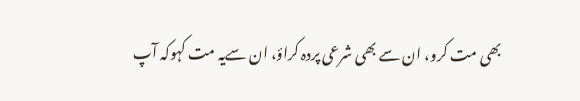بھی مت کرو، ان سے بھی شرعی پردہ کراؤ، ان سےیہ مت کہوکہ آپ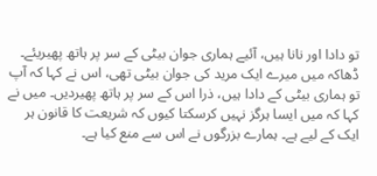تو دادا اور نانا ہیں، آئیے ہماری جوان بیٹی کے سر پر ہاتھ پھیریئے۔ ڈھاکہ میں میرے ایک مرید کی جوان بیٹی تھی، اس نے کہا کہ آپ تو ہماری بیٹی کے دادا ہیں، ذرا اس کے سر پر ہاتھ پھیردیں۔ میں نے کہا کہ میں ایسا ہرگز نہیں کرسکتا کیوں کہ شریعت کا قانون ہر ایک کے لیے ہے۔ ہمارے بزرگوں نے اس سے منع کیا ہے۔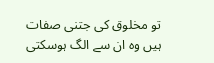تو مخلوق کی جتنی صفات ہیں وہ ان سے الگ ہوسکتی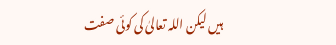ہیں لیکن اللہ تعالیٰ کی کوئی صفت